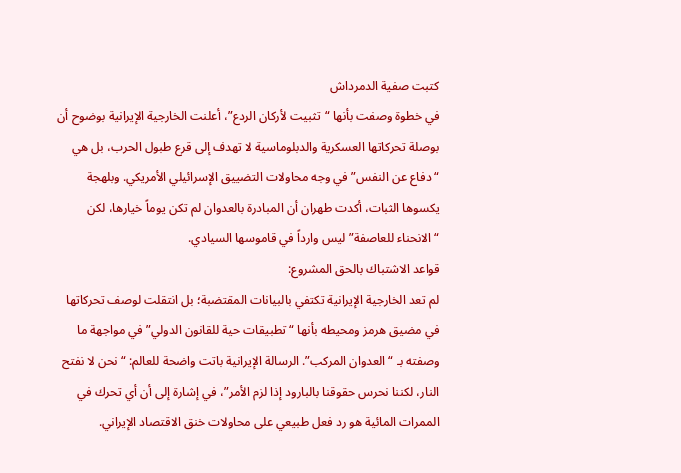كتبت صفية الدمرداش
في خطوة وصفت بأنها “تثبيت لأركان الردع”، أعلنت الخارجية الإيرانية بوضوح أن بوصلة تحركاتها العسكرية والدبلوماسية لا تهدف إلى قرع طبول الحرب، بل هي “دفاع عن النفس” في وجه محاولات التضييق الإسرائيلي الأمريكي. وبلهجة يكسوها الثبات، أكدت طهران أن المبادرة بالعدوان لم تكن يوماً خيارها، لكن “الانحناء للعاصفة” ليس وارداً في قاموسها السيادي.
قواعد الاشتباك بالحق المشروع:
لم تعد الخارجية الإيرانية تكتفي بالبيانات المقتضبة؛ بل انتقلت لوصف تحركاتها في مضيق هرمز ومحيطه بأنها “تطبيقات حية للقانون الدولي” في مواجهة ما وصفته بـ “العدوان المركب”. الرسالة الإيرانية باتت واضحة للعالم: “نحن لا نفتح النار، لكننا نحرس حقوقنا بالبارود إذا لزم الأمر”، في إشارة إلى أن أي تحرك في الممرات المائية هو رد فعل طبيعي على محاولات خنق الاقتصاد الإيراني.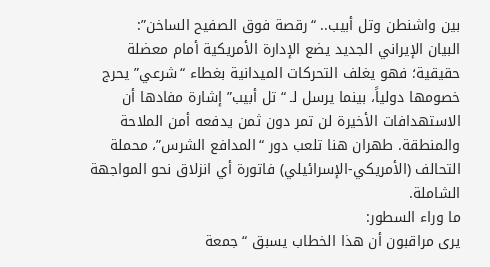بين واشنطن وتل أبيب.. “رقصة فوق الصفيح الساخن”:
البيان الإيراني الجديد يضع الإدارة الأمريكية أمام معضلة حقيقية؛ فهو يغلف التحركات الميدانية بغطاء “شرعي” يحرج خصومها دولياً، بينما يرسل لـ “تل أبيب” إشارة مفادها أن الاستهدافات الأخيرة لن تمر دون ثمن يدفعه أمن الملاحة والمنطقة. طهران هنا تلعب دور “المدافع الشرس”، محملة التحالف (الأمريكي-الإسرائيلي) فاتورة أي انزلاق نحو المواجهة الشاملة.
ما وراء السطور:
يرى مراقبون أن هذا الخطاب يسبق “جمعة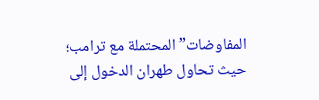المفاوضات” المحتملة مع ترامب؛ حيث تحاول طهران الدخول إلى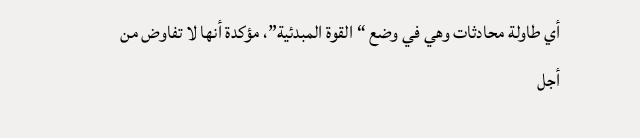أي طاولة محادثات وهي في وضع “القوة المبدئية”، مؤكدة أنها لا تفاوض من أجل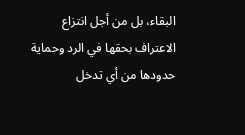البقاء، بل من أجل انتزاع الاعتراف بحقها في الرد وحماية حدودها من أي تدخل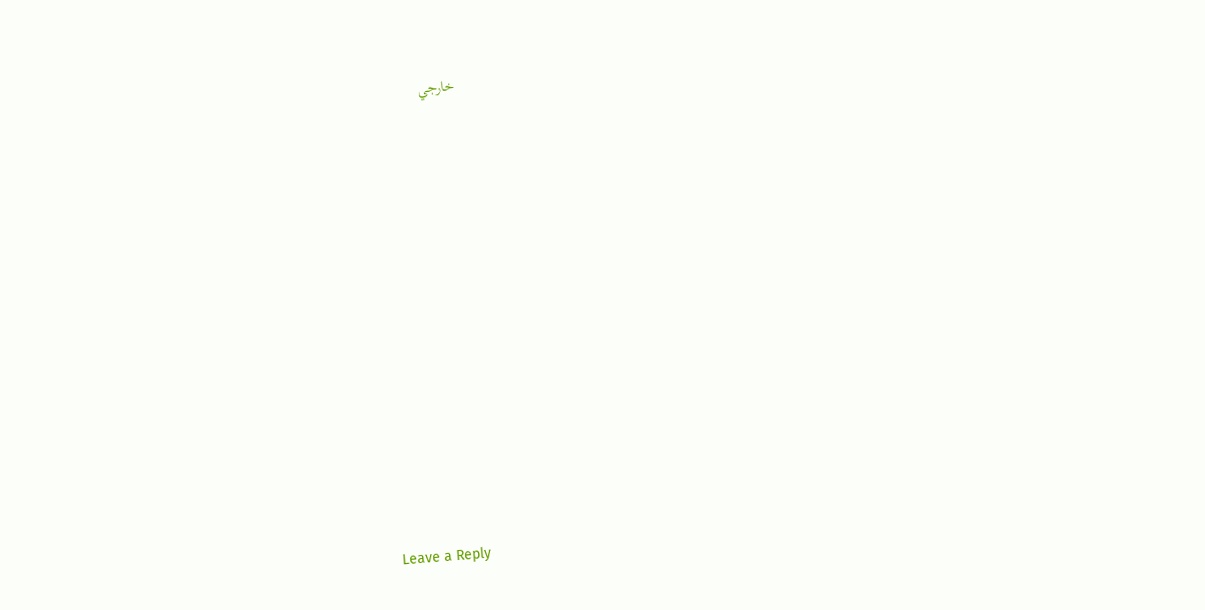خارجي
















Leave a Reply